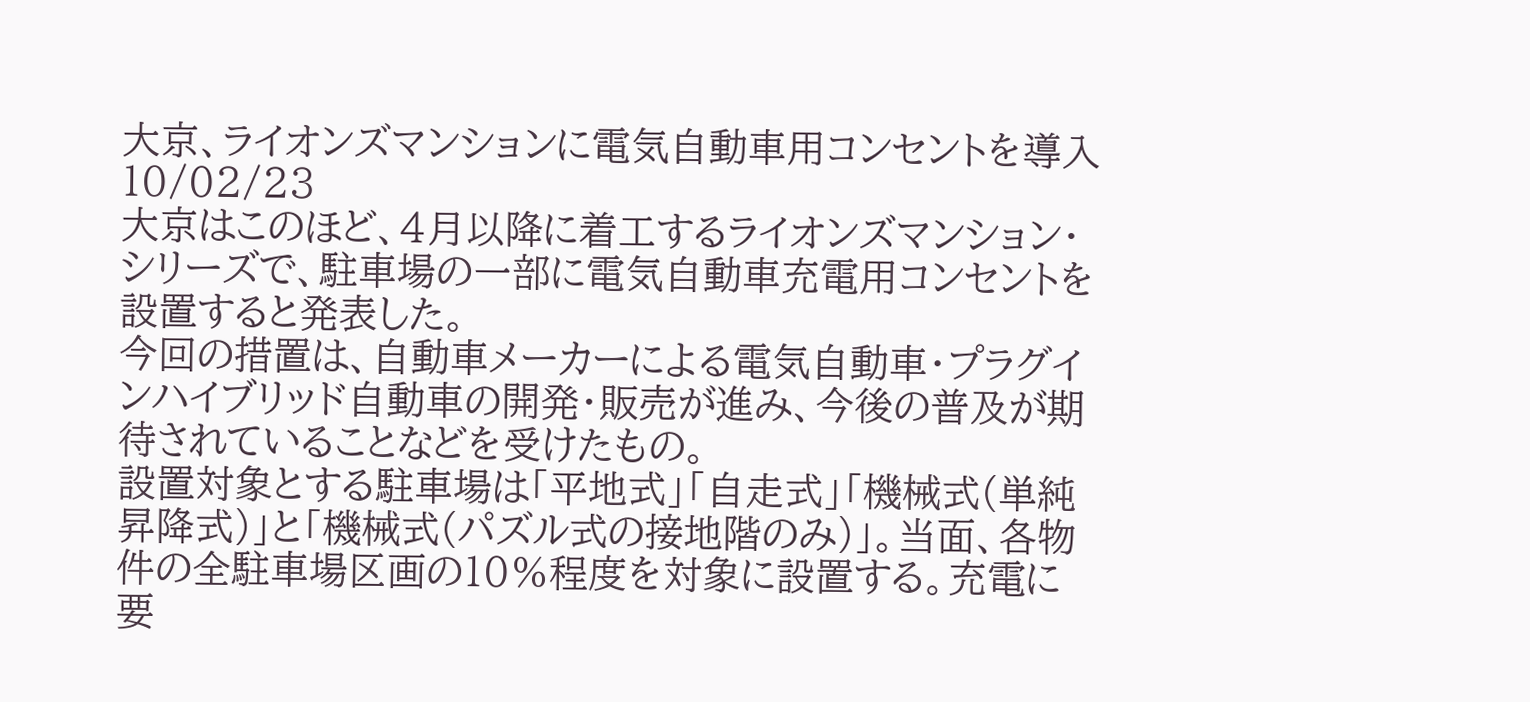大京、ライオンズマンションに電気自動車用コンセントを導入
10/02/23
大京はこのほど、4月以降に着工するライオンズマンション・シリーズで、駐車場の一部に電気自動車充電用コンセントを設置すると発表した。
今回の措置は、自動車メーカーによる電気自動車・プラグインハイブリッド自動車の開発・販売が進み、今後の普及が期待されていることなどを受けたもの。
設置対象とする駐車場は「平地式」「自走式」「機械式(単純昇降式)」と「機械式(パズル式の接地階のみ)」。当面、各物件の全駐車場区画の10%程度を対象に設置する。充電に要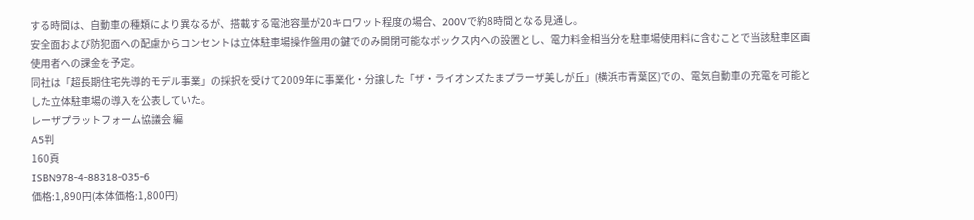する時間は、自動車の種類により異なるが、搭載する電池容量が20キロワット程度の場合、200Vで約8時間となる見通し。
安全面および防犯面への配慮からコンセントは立体駐車場操作盤用の鍵でのみ開閉可能なボックス内への設置とし、電力料金相当分を駐車場使用料に含むことで当該駐車区画使用者への課金を予定。
同社は「超長期住宅先導的モデル事業」の採択を受けて2009年に事業化・分譲した「ザ・ライオンズたまプラーザ美しが丘」(横浜市青葉区)での、電気自動車の充電を可能とした立体駐車場の導入を公表していた。
レーザプラットフォーム協議会 編
A5判
160頁
ISBN978-4-88318-035-6
価格:1,890円(本体価格:1,800円)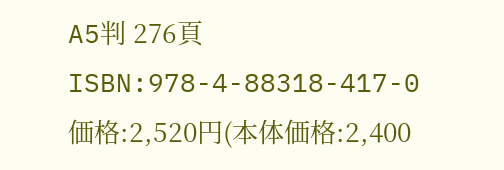A5判 276頁
ISBN:978-4-88318-417-0
価格:2,520円(本体価格:2,400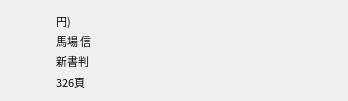円)
馬場 信
新書判
326頁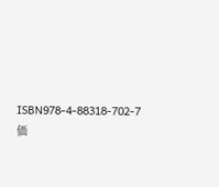ISBN978-4-88318-702-7
価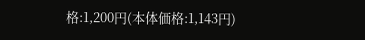格:1,200円(本体価格:1,143円)